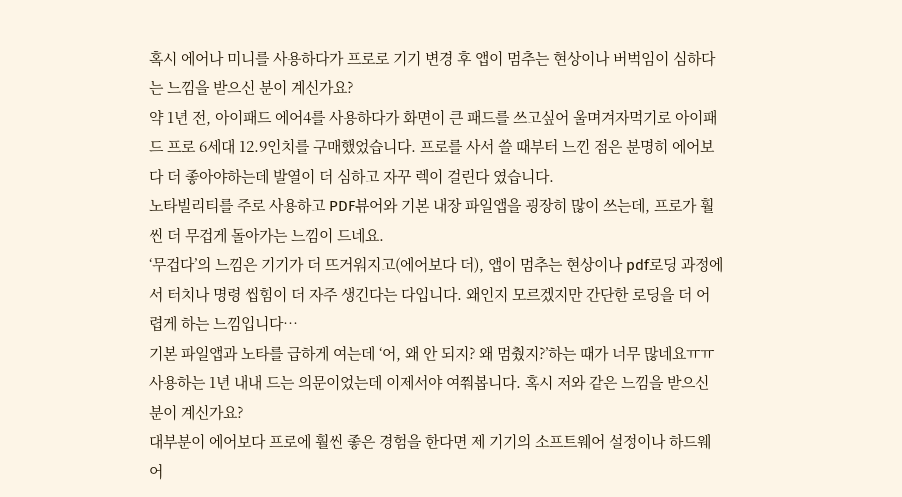혹시 에어나 미니를 사용하다가 프로로 기기 변경 후 앱이 멈추는 현상이나 버벅임이 심하다는 느낌을 받으신 분이 계신가요?
약 1년 전, 아이패드 에어4를 사용하다가 화면이 큰 패드를 쓰고싶어 울며겨자먹기로 아이패드 프로 6세대 12.9인치를 구매했었습니다. 프로를 사서 쓸 때부터 느낀 점은 분명히 에어보다 더 좋아야하는데 발열이 더 심하고 자꾸 렉이 걸린다 였습니다.
노타빌리티를 주로 사용하고 PDF뷰어와 기본 내장 파일앱을 굉장히 많이 쓰는데, 프로가 훨씬 더 무겁게 돌아가는 느낌이 드네요.
‘무겁다’의 느낌은 기기가 더 뜨거워지고(에어보다 더), 앱이 멈추는 현상이나 pdf로딩 과정에서 터치나 명령 씹힘이 더 자주 생긴다는 다입니다. 왜인지 모르겠지만 간단한 로딩을 더 어렵게 하는 느낌입니다…
기본 파일앱과 노타를 급하게 여는데 ‘어, 왜 안 되지? 왜 멈췄지?’하는 때가 너무 많네요ㅠㅠ
사용하는 1년 내내 드는 의문이었는데 이제서야 여쭤봅니다. 혹시 저와 같은 느낌을 받으신 분이 계신가요?
대부분이 에어보다 프로에 훨씬 좋은 경험을 한다면 제 기기의 소프트웨어 설정이나 하드웨어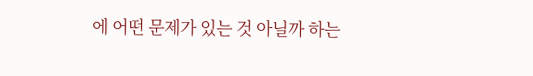에 어떤 문제가 있는 것 아닐까 하는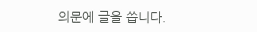의문에 글을 씁니다.